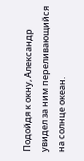Подойдя к окну, Александр увидел за ним переливающийся на солнце океан.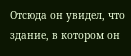Отсюда он увидел, что здание, в котором он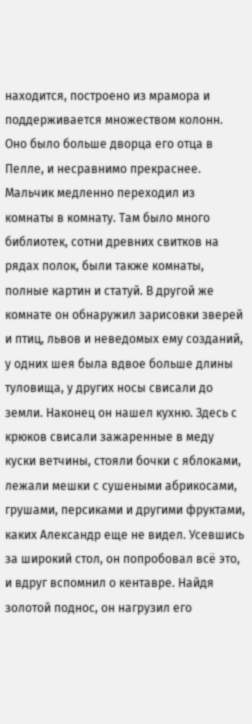находится, построено из мрамора и поддерживается множеством колонн. Оно было больше дворца его отца в Пелле, и несравнимо прекраснее. Мальчик медленно переходил из комнаты в комнату. Там было много библиотек, сотни древних свитков на рядах полок, были также комнаты, полные картин и статуй. В другой же комнате он обнаружил зарисовки зверей и птиц, львов и неведомых ему созданий, у одних шея была вдвое больше длины туловища, у других носы свисали до земли. Наконец он нашел кухню. Здесь с крюков свисали зажаренные в меду куски ветчины, стояли бочки с яблоками, лежали мешки с сушеными абрикосами, грушами, персиками и другими фруктами, каких Александр еще не видел. Усевшись за широкий стол, он попробовал всё это, и вдруг вспомнил о кентавре. Найдя золотой поднос, он нагрузил его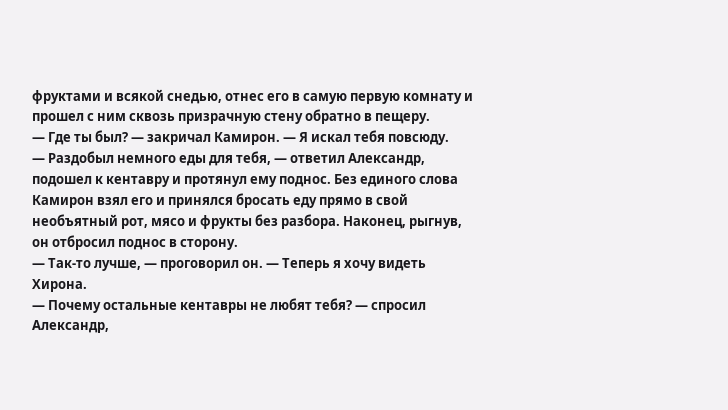фруктами и всякой снедью, отнес его в самую первую комнату и прошел с ним сквозь призрачную стену обратно в пещеру.
— Где ты был? — закричал Камирон. — Я искал тебя повсюду.
— Раздобыл немного еды для тебя, — ответил Александр, подошел к кентавру и протянул ему поднос. Без единого слова Камирон взял его и принялся бросать еду прямо в свой необъятный рот, мясо и фрукты без разбора. Наконец, рыгнув, он отбросил поднос в сторону.
— Так-то лучше, — проговорил он. — Теперь я хочу видеть Хирона.
— Почему остальные кентавры не любят тебя? — спросил Александр,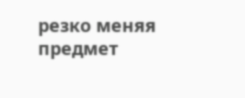резко меняя предмет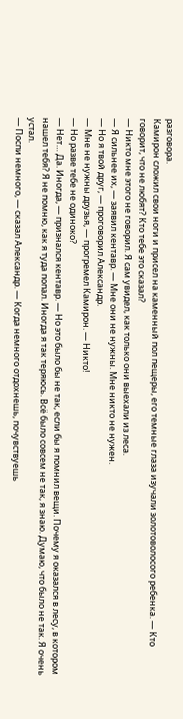разговора.
Камирон сложил свои ноги и присел на каменный пол пещеры, его темные глаза изучали золотоволосого ребенка. — Кто говорит, что не любят? Кто тебе это сказал?
— Никто мне этого не говорил. Я сам увидел, как только они выехали из леса.
— Я сильнее их, — заявил кентавр. — Мне они не нужны. Мне никто не нужен.
— Но я твой друг, — проговорил Александр.
— Мне не нужны друзья, — прогремел Камирон. — Никто!
— Но разве тебе не одиноко?
— Нет… Да. Иногда, — признался кентавр. — Но это было бы не так, если бы я помнил вещи. Почему я оказался в лесу, в котором нашел тебя? Я не помню, как я туда попал. Иногда я так теряюсь. Всё было совсем не так, я знаю. Думаю, что было не так. Я очень устал.
— Поспи немного, — сказал Александр. — Когда немного отдохнешь, почувствуешь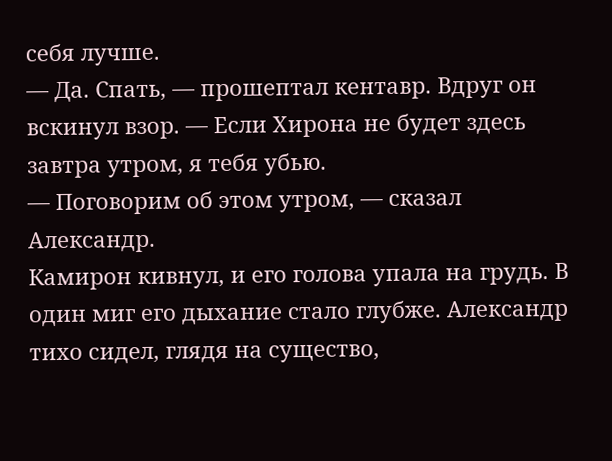себя лучше.
— Да. Спать, — прошептал кентавр. Вдруг он вскинул взор. — Если Хирона не будет здесь завтра утром, я тебя убью.
— Поговорим об этом утром, — сказал Александр.
Камирон кивнул, и его голова упала на грудь. В один миг его дыхание стало глубже. Александр тихо сидел, глядя на существо,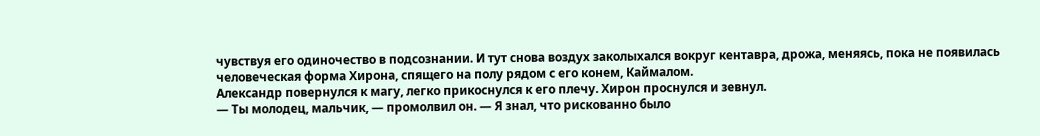чувствуя его одиночество в подсознании. И тут снова воздух заколыхался вокруг кентавра, дрожа, меняясь, пока не появилась человеческая форма Хирона, спящего на полу рядом с его конем, Каймалом.
Александр повернулся к магу, легко прикоснулся к его плечу. Хирон проснулся и зевнул.
— Ты молодец, мальчик, — промолвил он. — Я знал, что рискованно было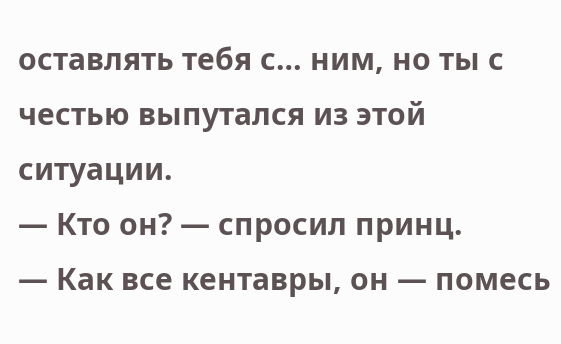оставлять тебя с… ним, но ты с честью выпутался из этой ситуации.
— Кто он? — спросил принц.
— Как все кентавры, он — помесь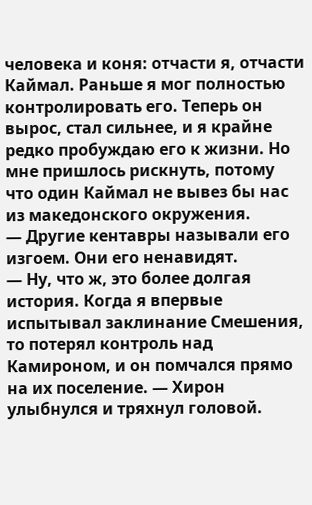человека и коня: отчасти я, отчасти Каймал. Раньше я мог полностью контролировать его. Теперь он вырос, стал сильнее, и я крайне редко пробуждаю его к жизни. Но мне пришлось рискнуть, потому что один Каймал не вывез бы нас из македонского окружения.
— Другие кентавры называли его изгоем. Они его ненавидят.
— Ну, что ж, это более долгая история. Когда я впервые испытывал заклинание Смешения, то потерял контроль над Камироном, и он помчался прямо на их поселение. — Хирон улыбнулся и тряхнул головой.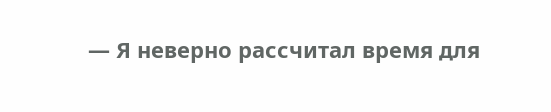— Я неверно рассчитал время для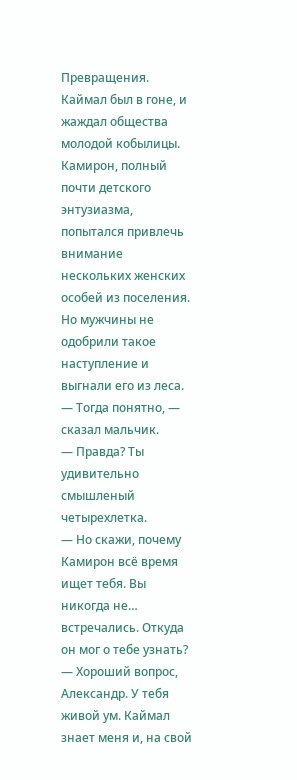Превращения. Каймал был в гоне, и жаждал общества молодой кобылицы. Камирон, полный почти детского энтузиазма, попытался привлечь внимание нескольких женских особей из поселения. Но мужчины не одобрили такое наступление и выгнали его из леса.
— Тогда понятно, — сказал мальчик.
— Правда? Ты удивительно смышленый четырехлетка.
— Но скажи, почему Камирон всё время ищет тебя. Вы никогда не… встречались. Откуда он мог о тебе узнать?
— Хороший вопрос, Александр. У тебя живой ум. Каймал знает меня и, на свой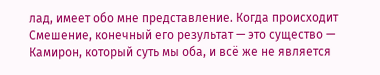лад, имеет обо мне представление. Когда происходит Смешение, конечный его результат — это существо — Камирон, который суть мы оба, и всё же не является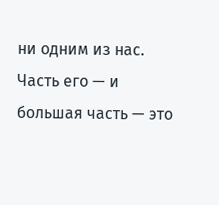ни одним из нас. Часть его — и большая часть — это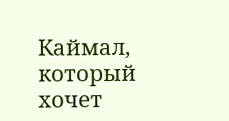Каймал, который хочет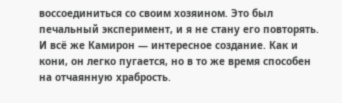воссоединиться со своим хозяином. Это был печальный эксперимент, и я не стану его повторять. И всё же Камирон — интересное создание. Как и кони, он легко пугается, но в то же время способен на отчаянную храбрость.